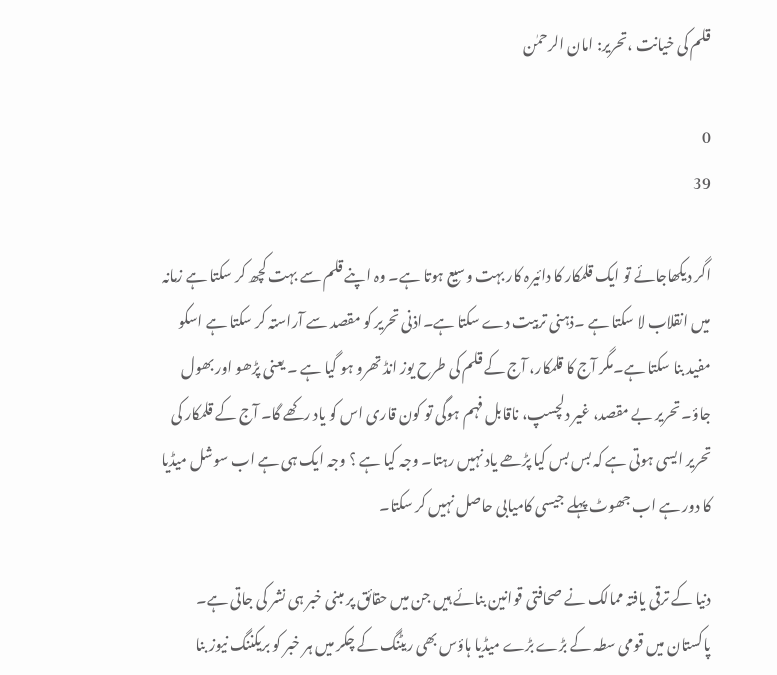قلم کی خیانت ،تحریر: امان الرحمٰن

0
39

اگر دیکھاجائے تو ایک قلمکار کا دائیرہ کار بہت وسیع ہوتا ہے۔ وہ اپنے قلم سے بہت کچھ کر سکتا ہے زمانہ میں انقلاب لا سکتا ہے ۔ذہنی تربیت دے سکتا ہے۔اذنی تحریر کو مقصد سے آراستہ کر سکتا ہے اسکو مفید بنا سکتا ہے۔مگر آج کا قلمکار، آج کے قلم کی طرح یوز انڈ تھرو ہو گیا ہے ۔ یعنی پڑھو اور بھول جاؤ۔ تحریر بے مقصد، غیر دلچسپ، ناقابل فہم ہوگی تو کون قاری اس کو یاد رکھے گا۔ آج کے قلمکار کی تحریر ایسی ہوتی ہے کہ بس بس کیا پڑھے یاد نہیں رہتا۔ وجہ کیا ہے ؟ وجہ ایک ہی ہے اب سوشل میڈیا کا دور ہے اب جھوٹ پہلے جیسی کامیابی حاصل نہیں کر سکتا۔

دنیا کے ترقی یافتہ ممالک نے صحافتی قوانین بنائے ہیں جن میں حقائق پر مبنی خبر ہی نشر کی جاتی ہے۔
پاکستان میں قومی سطہ کے بڑے بڑے میڈیا ہاؤس بھی ریٹنگ کے چکر میں ہر خبر کو بریکننگ نیوز بنا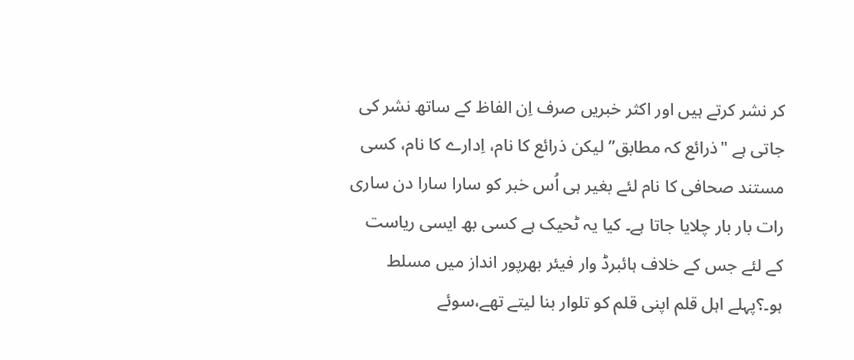کر نشر کرتے ہیں اور اکثر خبریں صرف اِن الفاظ کے ساتھ نشر کی جاتی ہے "ذرائع کہ مطابق” لیکن ذرائع کا نام، اِدارے کا نام، کسی مستند صحافی کا نام لئے بغیر ہی اُس خبر کو سارا سارا دن ساری رات بار بار چلایا جاتا ہے۔ کیا یہ ٹحیک ہے کسی بھ ایسی ریاست کے لئے جس کے خلاف ہائبرڈ وار فیئر بھرپور انداز میں مسلط ہو۔؟پہلے اہل قلم اپنی قلم کو تلوار بنا لیتے تھے،سوئے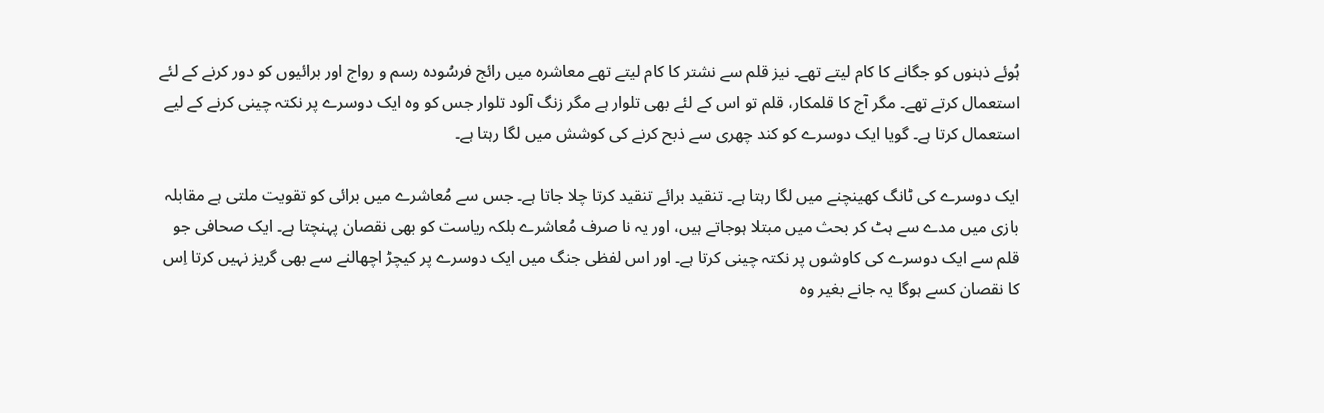ہُوئے ذہنوں کو جگانے کا کام لیتے تھے۔ نیز قلم سے نشتر کا کام لیتے تھے معاشرہ میں رائج فرسُودہ رسم و رواج اور برائیوں کو دور کرنے کے لئے استعمال کرتے تھے۔ مگر آج کا قلمکار، قلم تو اس کے لئے بھی تلوار ہے مگر زنگ آلود تلوار جس کو وہ ایک دوسرے پر نکتہ چینی کرنے کے لیے استعمال کرتا ہے۔ گویا ایک دوسرے کو کند چھری سے ذبح کرنے کی کوشش میں لگا رہتا ہے۔

ایک دوسرے کی ٹانگ کھینچنے میں لگا رہتا ہے۔ تنقید برائے تنقید کرتا چلا جاتا ہے۔ جس سے مُعاشرے میں برائی کو تقویت ملتی ہے مقابلہ بازی میں مدے سے ہٹ کر بحث میں مبتلا ہوجاتے ہیں، اور یہ نا صرف مُعاشرے بلکہ ریاست کو بھی نقصان پہنچتا ہے۔ ایک صحافی جو قلم سے ایک دوسرے کی کاوشوں پر نکتہ چینی کرتا ہے۔ اور اس لفظی جنگ میں ایک دوسرے پر کیچڑ اچھالنے سے بھی گریز نہیں کرتا اِس کا نقصان کسے ہوگا یہ جانے بغیر وہ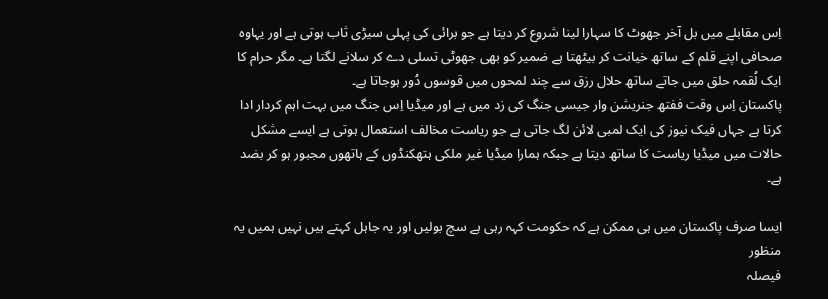اِس مقابلے میں بل آخر جھوٹ کا سہارا لینا شروع کر دیتا ہے جو برائی کی پہلی سیڑی ثاب ہوتی ہے اور یہاوہ صحافی اپنے قلم کے ساتھ خیانت کر بیٹھتا ہے ضمیر کو بھی جھوٹی تسلی دے کر سلانے لگتا ہے۔ مگر حرام کا ایک لُقمہ حلق میں جاتے ساتھ حلال رزق سے چند لمحوں میں قوسوں دُور ہوجاتا ہے۔
پاکستان اِس وقت ففتھ جنریشن وار جیسی جنگ کی زد میں ہے اور میڈیا اِس جنگ میں بہت اہم کردار ادا کرتا ہے جہاں فیک نیوز کی ایک لمبی لائن لگ جاتی ہے جو ریاست مخالف استعمال ہوتی ہے ایسے مشکل حالات میں میڈیا ریاست کا ساتھ دیتا ہے جبکہ ہمارا میڈیا غیر ملکی ہتھکنڈوں کے ہاتھوں مجبور ہو کر بضد ہے۔

ایسا صرف پاکستان میں ہی ممکن ہے کہ حکومت کہہ رہی ہے سچ بولیں اور یہ جاہل کہتے ہیں نہیں ہمیں یہ منظور
فیصلہ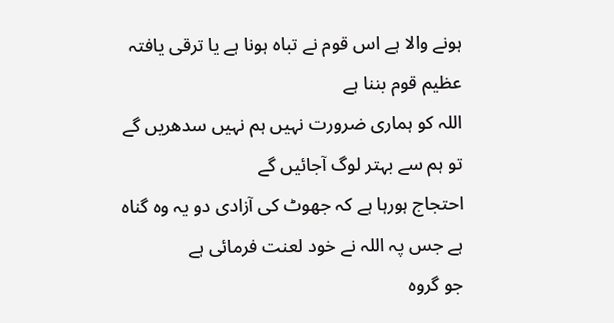ہونے والا ہے اس قوم نے تباہ ہونا ہے یا ترقی یافتہ عظیم قوم بننا ہے
اللہ کو ہماری ضرورت نہیں ہم نہیں سدھریں گے تو ہم سے بہتر لوگ آجائیں گے
احتجاج ہورہا ہے کہ جھوٹ کی آزادی دو یہ وہ گناہ ہے جس پہ اللہ نے خود لعنت فرمائی ہے
جو گروہ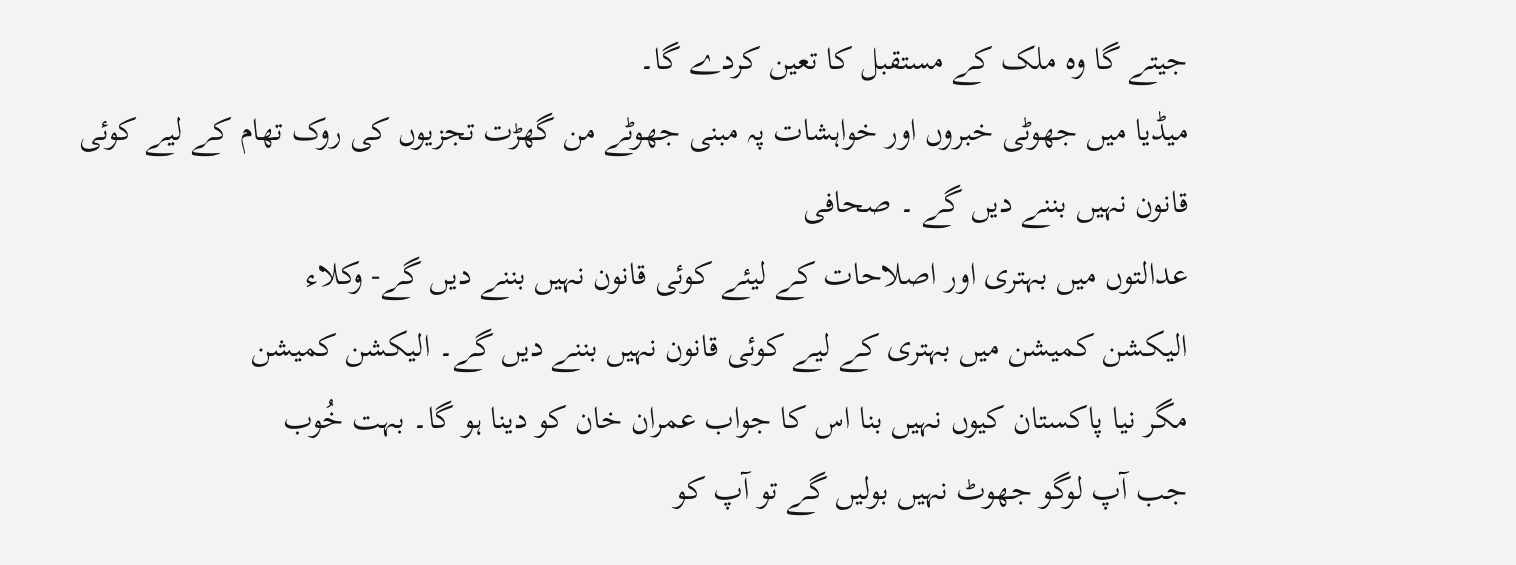جیتے گا وہ ملک کے مستقبل کا تعین کردے گا۔
میڈیا میں جھوٹی خبروں اور خواہشات پہ مبنی جھوٹے من گھڑت تجزیوں کی روک تھام کے لیے کوئی قانون نہیں بننے دیں گے ۔ صحافی
عدالتوں میں بہتری اور اصلاحات کے لیئے کوئی قانون نہیں بننے دیں گے- وکلاء
الیکشن کمیشن میں بہتری کے لیے کوئی قانون نہیں بننے دیں گے۔ الیکشن کمیشن
مگر نیا پاکستان کیوں نہیں بنا اس کا جواب عمران خان کو دینا ہو گا۔ بہت خُوب
جب آپ لوگو جھوٹ نہیں بولیں گے تو آپ کو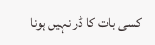کسی بات کا ڈر نہیں ہونا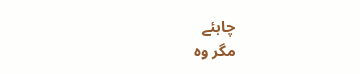چاہئے
مگر وہ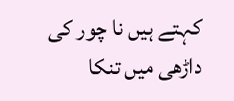کہتے ہیں نا چور کی داڑھی میں تنکا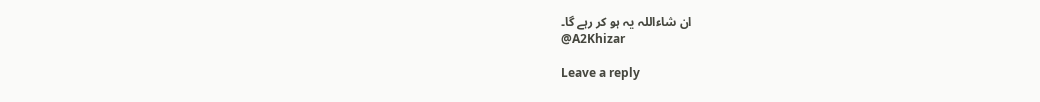ان شاءاللہ یہ ہو کر رہے گا۔
@A2Khizar

Leave a reply